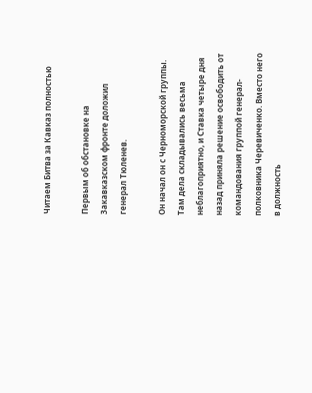Читаем Битва за Кавказ полностью

Первым об обстановке на Закавказском фронте доложил генерал Тюленев.

Он начал он с Черноморской группы. Там дела складывались весьма неблагоприятно, и Ставка четыре дня назад приняла решение освободить от командования группой генерал-полковника Черевиченко. Вместо него в должность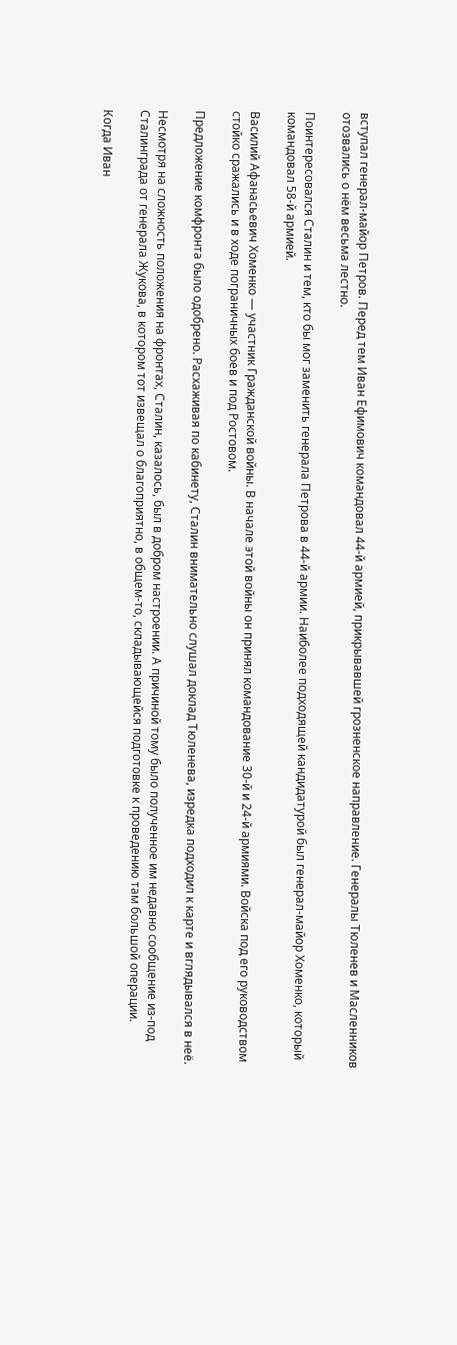вступал генерал-майор Петров. Перед тем Иван Ефимович командовал 44-й армией, прикрывавшей грозненское направление. Генералы Тюленев и Масленников отозвались о нём весьма лестно.

Поинтересовался Сталин и тем, кто бы мог заменить генерала Петрова в 44-й армии. Наиболее подходящей кандидатурой был генерал-майор Хоменко, который командовал 58-й армией.

Василий Афанасьевич Хоменко — участник Гражданской войны. В начале этой войны он принял командование 30-й и 24-й армиями. Войска под его руководством стойко сражались и в ходе пограничных боев и под Ростовом.

Предложение комфронта было одобрено. Расхаживая по кабинету, Сталин внимательно слушал доклад Тюленева, изредка подходил к карте и вглядывался в неё.

Несмотря на сложность положения на фронтах, Сталин, казалось, был в добром настроении. А причиной тому было полученное им недавно сообщение из-под Сталинграда от генерала Жукова, в котором тот извещал о благоприятно, в общем-то, складывающейся подготовке к проведению там большой операции.

Когда Иван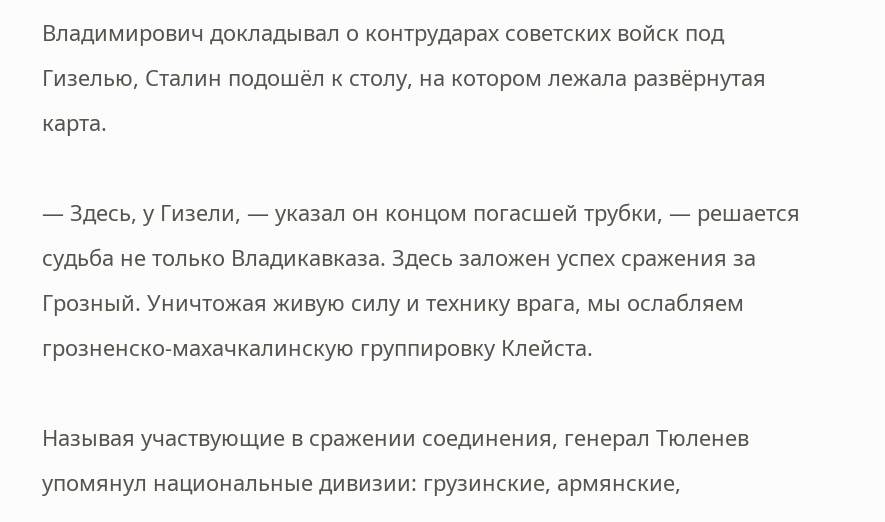Владимирович докладывал о контрударах советских войск под Гизелью, Сталин подошёл к столу, на котором лежала развёрнутая карта.

— Здесь, у Гизели, — указал он концом погасшей трубки, — решается судьба не только Владикавказа. Здесь заложен успех сражения за Грозный. Уничтожая живую силу и технику врага, мы ослабляем грозненско-махачкалинскую группировку Клейста.

Называя участвующие в сражении соединения, генерал Тюленев упомянул национальные дивизии: грузинские, армянские,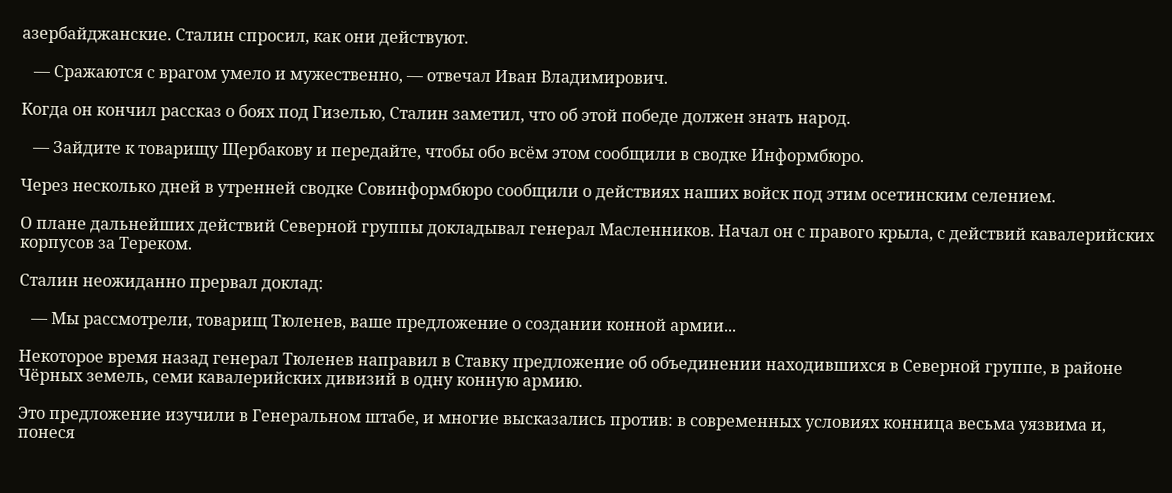азербайджанские. Сталин спросил, как они действуют.

   — Сражаются с врагом умело и мужественно, — отвечал Иван Владимирович.

Когда он кончил рассказ о боях под Гизелью, Сталин заметил, что об этой победе должен знать народ.

   — Зайдите к товарищу Щербакову и передайте, чтобы обо всём этом сообщили в сводке Информбюро.

Через несколько дней в утренней сводке Совинформбюро сообщили о действиях наших войск под этим осетинским селением.

О плане дальнейших действий Северной группы докладывал генерал Масленников. Начал он с правого крыла, с действий кавалерийских корпусов за Тереком.

Сталин неожиданно прервал доклад:

   — Мы рассмотрели, товарищ Тюленев, ваше предложение о создании конной армии...

Некоторое время назад генерал Тюленев направил в Ставку предложение об объединении находившихся в Северной группе, в районе Чёрных земель, семи кавалерийских дивизий в одну конную армию.

Это предложение изучили в Генеральном штабе, и многие высказались против: в современных условиях конница весьма уязвима и, понеся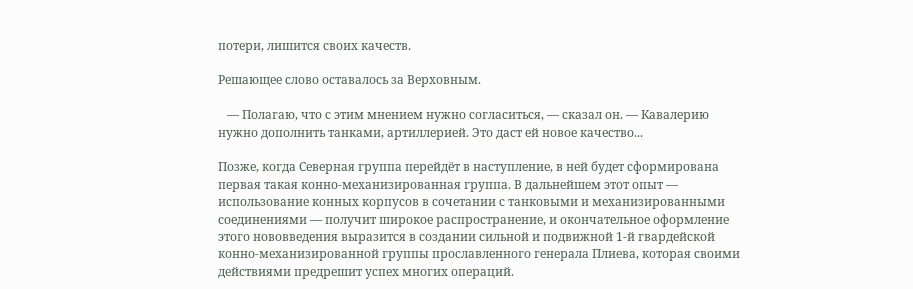потери, лишится своих качеств.

Решающее слово оставалось за Верховным.

   — Полагаю, что с этим мнением нужно согласиться, — сказал он. — Кавалерию нужно дополнить танками, артиллерией. Это даст ей новое качество...

Позже, когда Северная группа перейдёт в наступление, в ней будет сформирована первая такая конно-механизированная группа. В дальнейшем этот опыт — использование конных корпусов в сочетании с танковыми и механизированными соединениями — получит широкое распространение, и окончательное оформление этого нововведения выразится в создании сильной и подвижной 1-й гвардейской конно-механизированной группы прославленного генерала Плиева, которая своими действиями предрешит успех многих операций.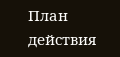План действия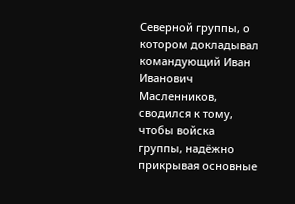Северной группы, о котором докладывал командующий Иван Иванович Масленников, сводился к тому, чтобы войска группы, надёжно прикрывая основные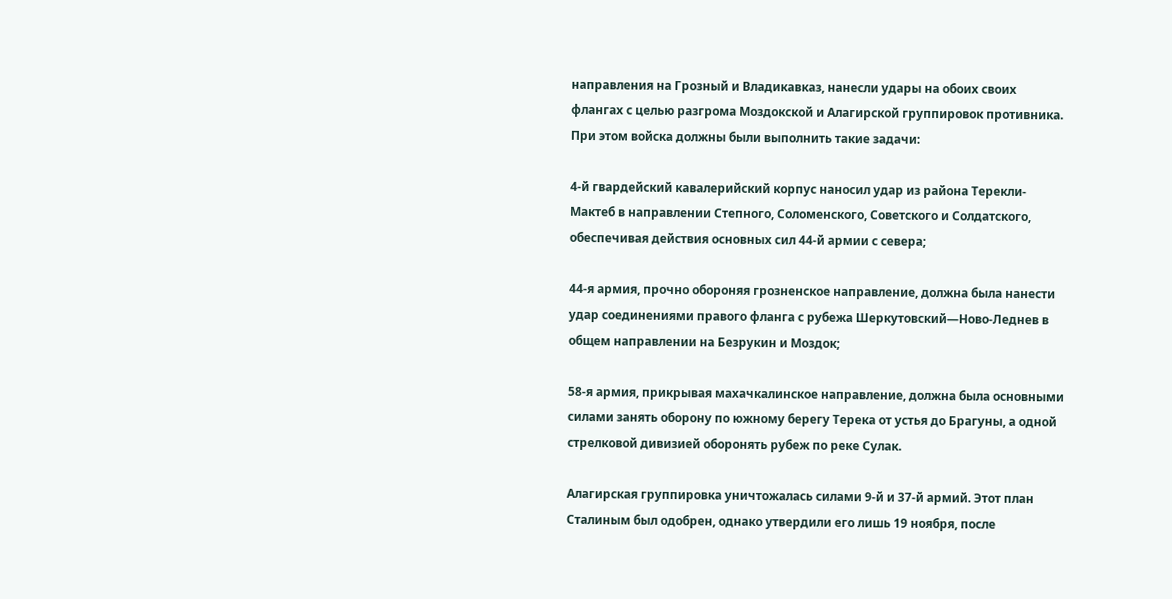направления на Грозный и Владикавказ, нанесли удары на обоих своих флангах с целью разгрома Моздокской и Алагирской группировок противника. При этом войска должны были выполнить такие задачи:

4-й гвардейский кавалерийский корпус наносил удар из района Терекли-Мактеб в направлении Степного, Соломенского, Советского и Солдатского, обеспечивая действия основных сил 44-й армии с севера;

44-я армия, прочно обороняя грозненское направление, должна была нанести удар соединениями правого фланга с рубежа Шеркутовский—Ново-Леднев в общем направлении на Безрукин и Моздок;

58-я армия, прикрывая махачкалинское направление, должна была основными силами занять оборону по южному берегу Терека от устья до Брагуны, а одной стрелковой дивизией оборонять рубеж по реке Сулак.

Алагирская группировка уничтожалась силами 9-й и 37-й армий. Этот план Сталиным был одобрен, однако утвердили его лишь 19 ноября, после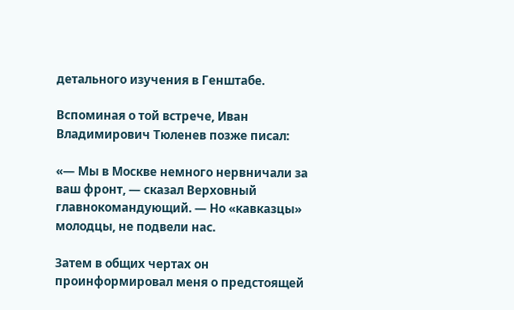детального изучения в Генштабе.

Вспоминая о той встрече, Иван Владимирович Тюленев позже писал:

«— Мы в Москве немного нервничали за ваш фронт, — сказал Верховный главнокомандующий. — Но «кавказцы» молодцы, не подвели нас.

Затем в общих чертах он проинформировал меня о предстоящей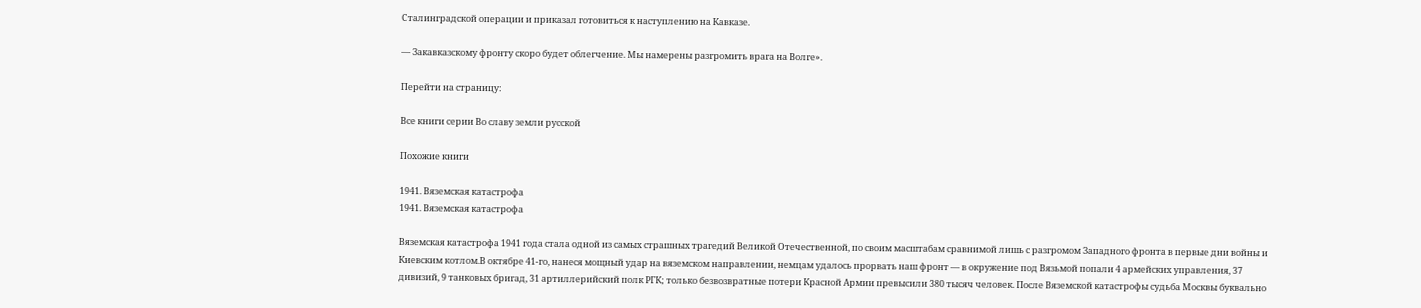Сталинградской операции и приказал готовиться к наступлению на Кавказе.

— Закавказскому фронту скоро будет облегчение. Мы намерены разгромить врага на Волге».

Перейти на страницу:

Все книги серии Во славу земли русской

Похожие книги

1941. Вяземская катастрофа
1941. Вяземская катастрофа

Вяземская катастрофа 1941 года стала одной из самых страшных трагедий Великой Отечественной, по своим масштабам сравнимой лишь с разгромом Западного фронта в первые дни войны и Киевским котлом.В октябре 41-го, нанеся мощный удар на вяземском направлении, немцам удалось прорвать наш фронт — в окружение под Вязьмой попали 4 армейских управления, 37 дивизий, 9 танковых бригад, 31 артиллерийский полк РГК; только безвозвратные потери Красной Армии превысили 380 тысяч человек. После Вяземской катастрофы судьба Москвы буквально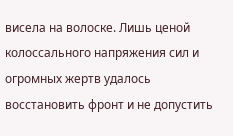висела на волоске. Лишь ценой колоссального напряжения сил и огромных жертв удалось восстановить фронт и не допустить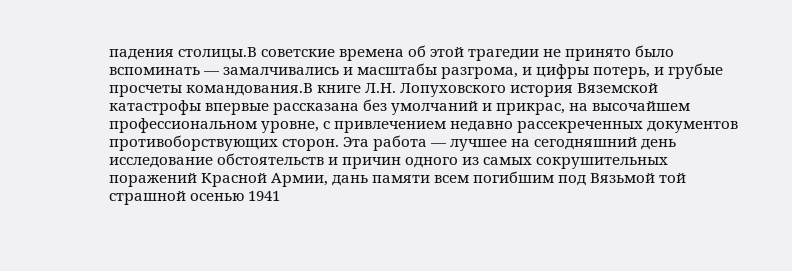падения столицы.В советские времена об этой трагедии не принято было вспоминать — замалчивались и масштабы разгрома, и цифры потерь, и грубые просчеты командования.В книге Л.Н. Лопуховского история Вяземской катастрофы впервые рассказана без умолчаний и прикрас, на высочайшем профессиональном уровне, с привлечением недавно рассекреченных документов противоборствующих сторон. Эта работа — лучшее на сегодняшний день исследование обстоятельств и причин одного из самых сокрушительных поражений Красной Армии, дань памяти всем погибшим под Вязьмой той страшной осенью 1941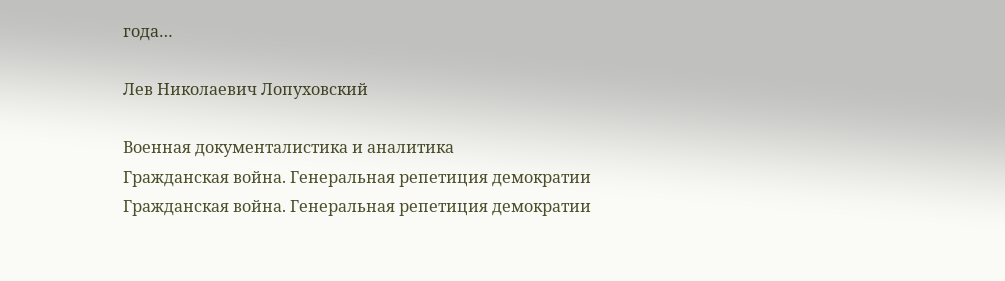года…

Лев Николаевич Лопуховский

Военная документалистика и аналитика
Гражданская война. Генеральная репетиция демократии
Гражданская война. Генеральная репетиция демократии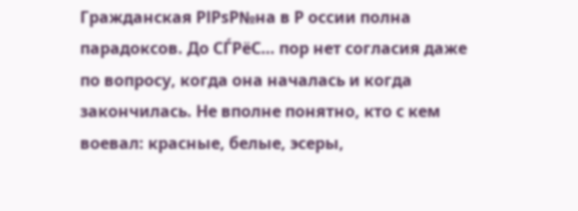Гражданская РІРѕР№на в Р оссии полна парадоксов. До СЃРёС… пор нет согласия даже по вопросу, когда она началась и когда закончилась. Не вполне понятно, кто с кем воевал: красные, белые, эсеры,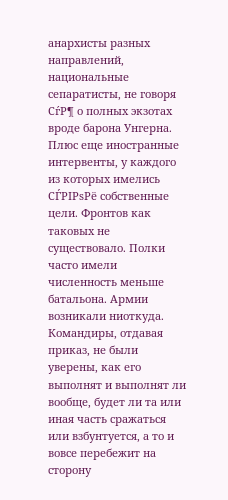анархисты разных направлений, национальные сепаратисты, не говоря СѓР¶ о полных экзотах вроде барона Унгерна. Плюс еще иностранные интервенты, у каждого из которых имелись СЃРІРѕРё собственные цели. Фронтов как таковых не существовало. Полки часто имели численность меньше батальона. Армии возникали ниоткуда. Командиры, отдавая приказ, не были уверены, как его выполнят и выполнят ли вообще, будет ли та или иная часть сражаться или взбунтуется, а то и вовсе перебежит на сторону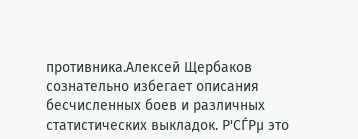противника.Алексей Щербаков сознательно избегает описания бесчисленных боев и различных статистических выкладок. Р'СЃРµ это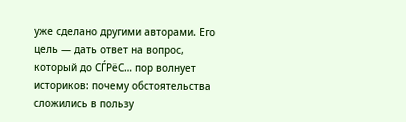уже сделано другими авторами. Его цель — дать ответ на вопрос, который до СЃРёС… пор волнует историков: почему обстоятельства сложились в пользу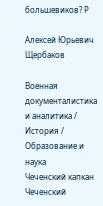большевиков? Р

Алексей Юрьевич Щербаков

Военная документалистика и аналитика / История / Образование и наука
Чеченский капкан
Чеченский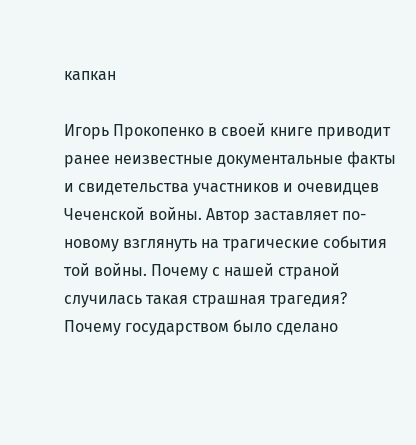капкан

Игорь Прокопенко в своей книге приводит ранее неизвестные документальные факты и свидетельства участников и очевидцев Чеченской войны. Автор заставляет по-новому взглянуть на трагические события той войны. Почему с нашей страной случилась такая страшная трагедия? Почему государством было сделано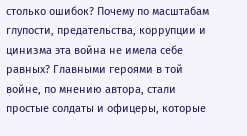столько ошибок? Почему по масштабам глупости, предательства, коррупции и цинизма эта война не имела себе равных? Главными героями в той войне, по мнению автора, стали простые солдаты и офицеры, которые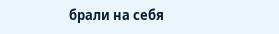брали на себя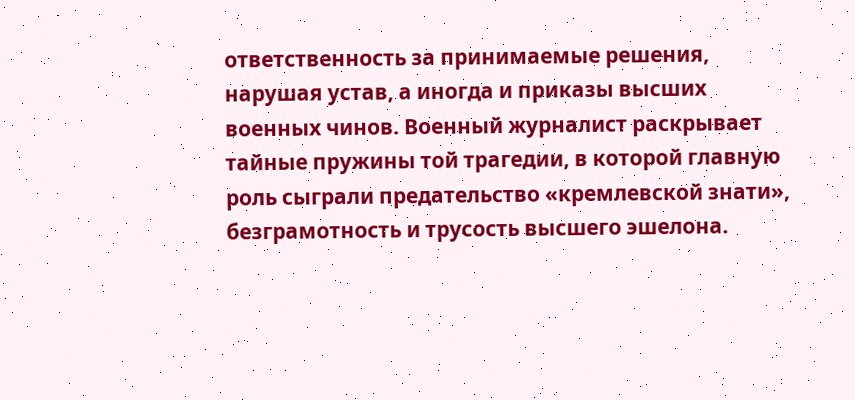ответственность за принимаемые решения, нарушая устав, а иногда и приказы высших военных чинов. Военный журналист раскрывает тайные пружины той трагедии, в которой главную роль сыграли предательство «кремлевской знати», безграмотность и трусость высшего эшелона.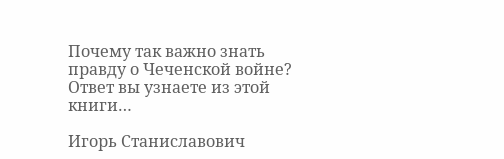Почему так важно знать правду о Чеченской войне? Ответ вы узнаете из этой книги…

Игорь Станиславович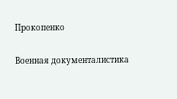Прокопенко

Военная документалистика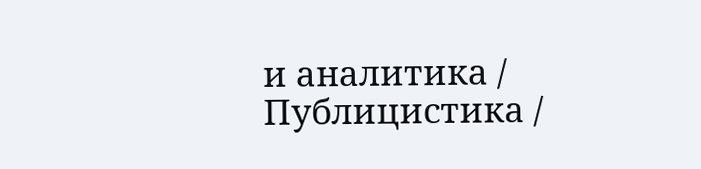и аналитика / Публицистика /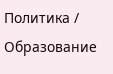Политика / Образование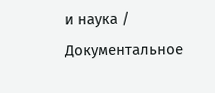и наука / Документальное